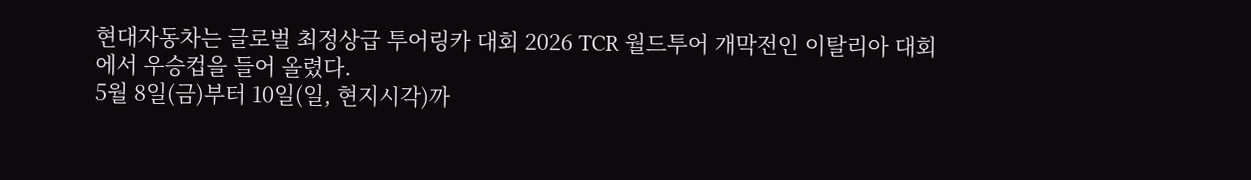현대자동차는 글로벌 최정상급 투어링카 대회 2026 TCR 월드투어 개막전인 이탈리아 대회에서 우승컵을 들어 올렸다.
5월 8일(금)부터 10일(일, 현지시각)까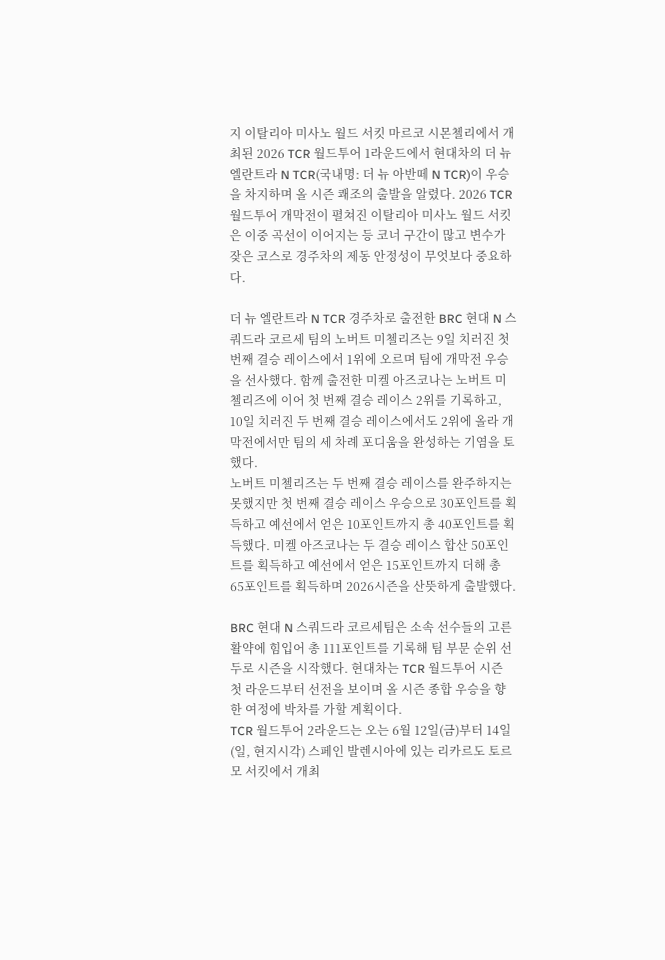지 이탈리아 미사노 월드 서킷 마르코 시몬첼리에서 개최된 2026 TCR 월드투어 1라운드에서 현대차의 더 뉴 엘란트라 N TCR(국내명: 더 뉴 아반떼 N TCR)이 우승을 차지하며 올 시즌 쾌조의 출발을 알렸다. 2026 TCR 월드투어 개막전이 펼쳐진 이탈리아 미사노 월드 서킷은 이중 곡선이 이어지는 등 코너 구간이 많고 변수가 잦은 코스로 경주차의 제동 안정성이 무엇보다 중요하다.

더 뉴 엘란트라 N TCR 경주차로 출전한 BRC 현대 N 스쿼드라 코르세 팀의 노버트 미첼리즈는 9일 치러진 첫 번째 결승 레이스에서 1위에 오르며 팀에 개막전 우승을 선사했다. 함께 출전한 미켈 아즈코나는 노버트 미첼리즈에 이어 첫 번째 결승 레이스 2위를 기록하고, 10일 치러진 두 번째 결승 레이스에서도 2위에 올라 개막전에서만 팀의 세 차례 포디움을 완성하는 기염을 토했다.
노버트 미첼리즈는 두 번째 결승 레이스를 완주하지는 못했지만 첫 번째 결승 레이스 우승으로 30포인트를 획득하고 예선에서 얻은 10포인트까지 총 40포인트를 획득했다. 미켈 아즈코나는 두 결승 레이스 합산 50포인트를 획득하고 예선에서 얻은 15포인트까지 더해 총 65포인트를 획득하며 2026시즌을 산뜻하게 출발했다.

BRC 현대 N 스쿼드라 코르세팀은 소속 선수들의 고른 활약에 힘입어 총 111포인트를 기록해 팀 부문 순위 선두로 시즌을 시작했다. 현대차는 TCR 월드투어 시즌 첫 라운드부터 선전을 보이며 올 시즌 종합 우승을 향한 여정에 박차를 가할 계획이다.
TCR 월드투어 2라운드는 오는 6월 12일(금)부터 14일(일, 현지시각) 스페인 발렌시아에 있는 리카르도 토르모 서킷에서 개최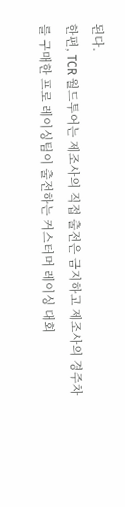된다.
한편, TCR 월드투어는 제조사의 직접 출전은 금지하고 제조사의 경주차를 구매한 프로 레이싱팀이 출전하는 커스터머 레이싱 대회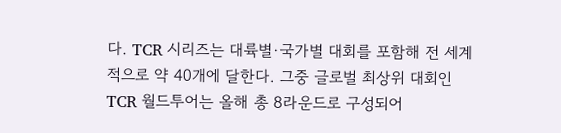다. TCR 시리즈는 대륙별·국가별 대회를 포함해 전 세계적으로 약 40개에 달한다. 그중 글로벌 최상위 대회인 TCR 월드투어는 올해 총 8라운드로 구성되어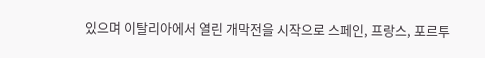있으며 이탈리아에서 열린 개막전을 시작으로 스페인, 프랑스, 포르투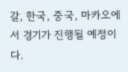갈, 한국, 중국, 마카오에서 경기가 진행될 예정이다.